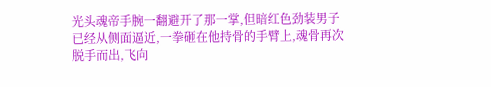光头魂帝手腕一翻避开了那一掌,但暗红色劲装男子已经从侧面逼近,一拳砸在他持骨的手臂上,魂骨再次脱手而出,飞向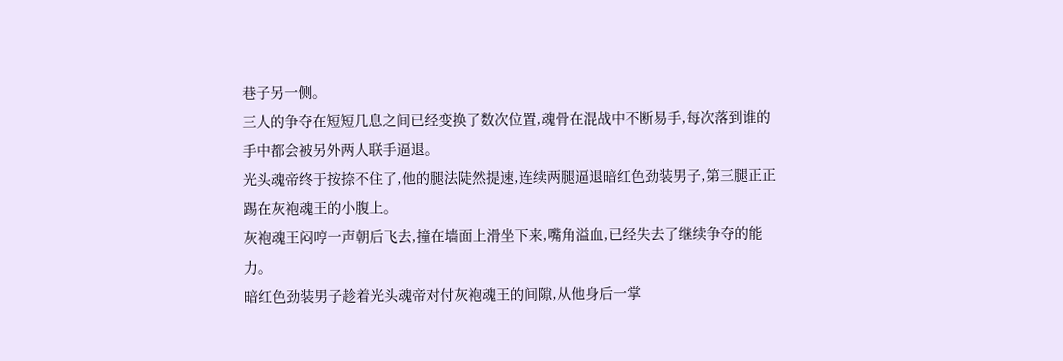巷子另一侧。
三人的争夺在短短几息之间已经变换了数次位置,魂骨在混战中不断易手,每次落到谁的手中都会被另外两人联手逼退。
光头魂帝终于按捺不住了,他的腿法陡然提速,连续两腿逼退暗红色劲装男子,第三腿正正踢在灰袍魂王的小腹上。
灰袍魂王闷哼一声朝后飞去,撞在墙面上滑坐下来,嘴角溢血,已经失去了继续争夺的能力。
暗红色劲装男子趁着光头魂帝对付灰袍魂王的间隙,从他身后一掌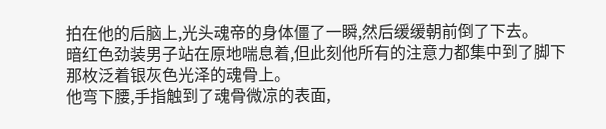拍在他的后脑上,光头魂帝的身体僵了一瞬,然后缓缓朝前倒了下去。
暗红色劲装男子站在原地喘息着,但此刻他所有的注意力都集中到了脚下那枚泛着银灰色光泽的魂骨上。
他弯下腰,手指触到了魂骨微凉的表面,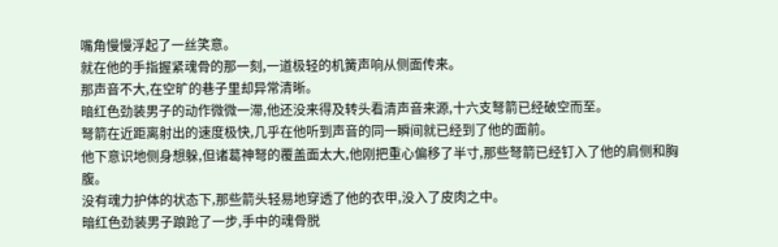嘴角慢慢浮起了一丝笑意。
就在他的手指握紧魂骨的那一刻,一道极轻的机簧声响从侧面传来。
那声音不大,在空旷的巷子里却异常清晰。
暗红色劲装男子的动作微微一滞,他还没来得及转头看清声音来源,十六支弩箭已经破空而至。
弩箭在近距离射出的速度极快,几乎在他听到声音的同一瞬间就已经到了他的面前。
他下意识地侧身想躲,但诸葛神弩的覆盖面太大,他刚把重心偏移了半寸,那些弩箭已经钉入了他的肩侧和胸腹。
没有魂力护体的状态下,那些箭头轻易地穿透了他的衣甲,没入了皮肉之中。
暗红色劲装男子踉跄了一步,手中的魂骨脱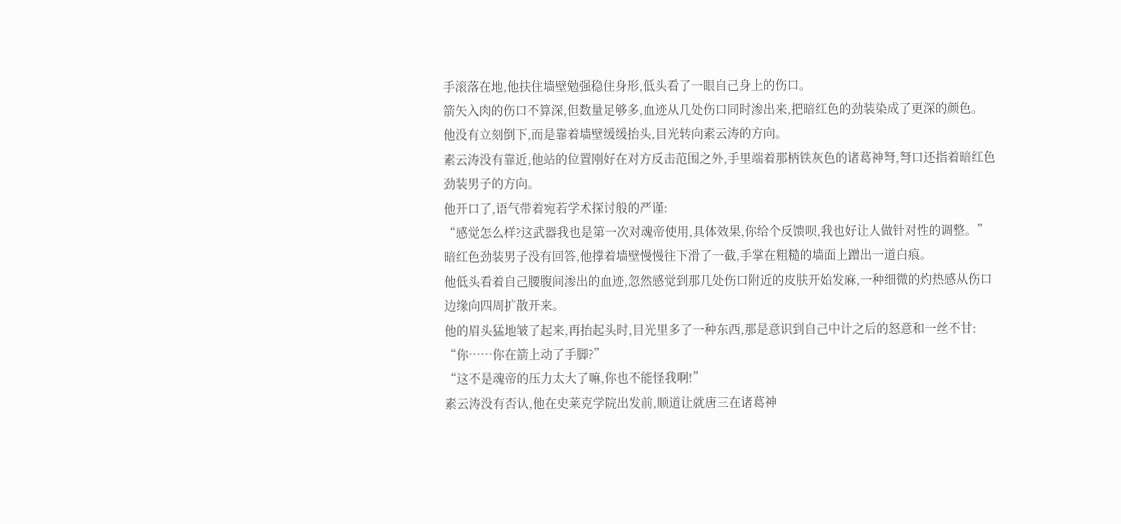手滚落在地,他扶住墙壁勉强稳住身形,低头看了一眼自己身上的伤口。
箭矢入肉的伤口不算深,但数量足够多,血迹从几处伤口同时渗出来,把暗红色的劲装染成了更深的颜色。
他没有立刻倒下,而是靠着墙壁缓缓抬头,目光转向素云涛的方向。
素云涛没有靠近,他站的位置刚好在对方反击范围之外,手里端着那柄铁灰色的诸葛神弩,弩口还指着暗红色劲装男子的方向。
他开口了,语气带着宛若学术探讨般的严谨:
“感觉怎么样?这武器我也是第一次对魂帝使用,具体效果,你给个反馈呗,我也好让人做针对性的调整。”
暗红色劲装男子没有回答,他撑着墙壁慢慢往下滑了一截,手掌在粗糙的墙面上蹭出一道白痕。
他低头看着自己腰腹间渗出的血迹,忽然感觉到那几处伤口附近的皮肤开始发麻,一种细微的灼热感从伤口边缘向四周扩散开来。
他的眉头猛地皱了起来,再抬起头时,目光里多了一种东西,那是意识到自己中计之后的怒意和一丝不甘:
“你……你在箭上动了手脚?”
“这不是魂帝的压力太大了嘛,你也不能怪我啊!”
素云涛没有否认,他在史莱克学院出发前,顺道让就唐三在诸葛神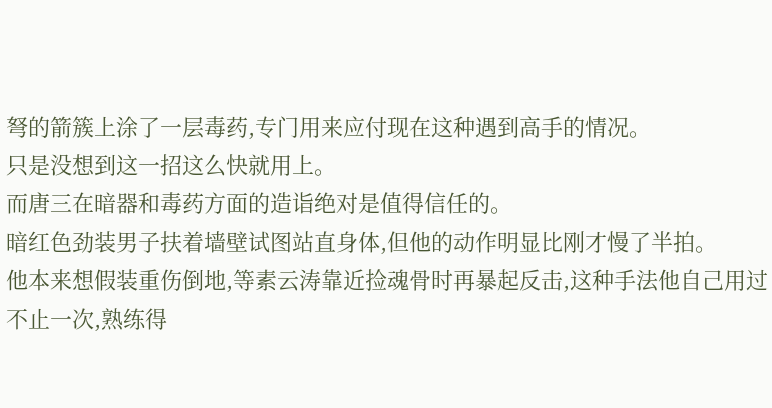弩的箭簇上涂了一层毒药,专门用来应付现在这种遇到高手的情况。
只是没想到这一招这么快就用上。
而唐三在暗器和毒药方面的造诣绝对是值得信任的。
暗红色劲装男子扶着墙壁试图站直身体,但他的动作明显比刚才慢了半拍。
他本来想假装重伤倒地,等素云涛靠近捡魂骨时再暴起反击,这种手法他自己用过不止一次,熟练得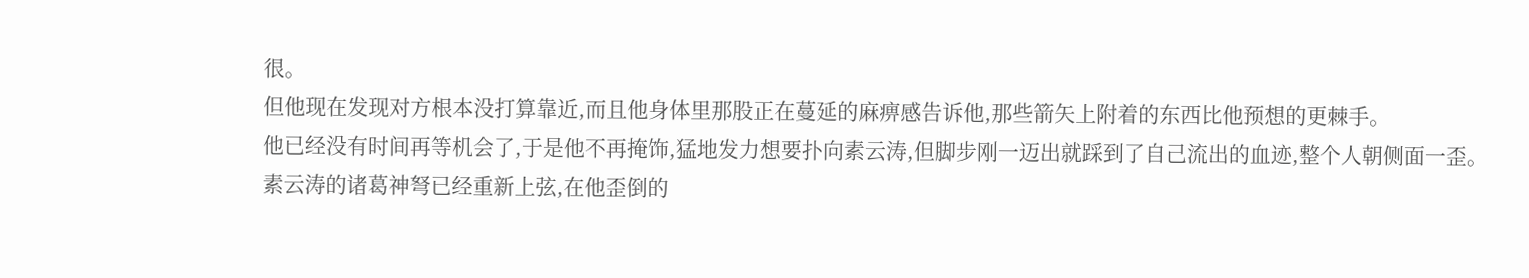很。
但他现在发现对方根本没打算靠近,而且他身体里那股正在蔓延的麻痹感告诉他,那些箭矢上附着的东西比他预想的更棘手。
他已经没有时间再等机会了,于是他不再掩饰,猛地发力想要扑向素云涛,但脚步刚一迈出就踩到了自己流出的血迹,整个人朝侧面一歪。
素云涛的诸葛神弩已经重新上弦,在他歪倒的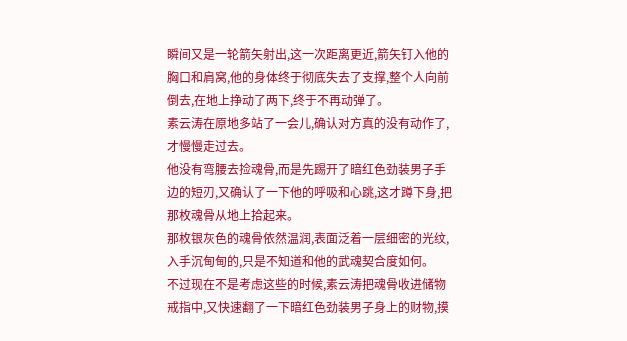瞬间又是一轮箭矢射出,这一次距离更近,箭矢钉入他的胸口和肩窝,他的身体终于彻底失去了支撑,整个人向前倒去,在地上挣动了两下,终于不再动弹了。
素云涛在原地多站了一会儿,确认对方真的没有动作了,才慢慢走过去。
他没有弯腰去捡魂骨,而是先踢开了暗红色劲装男子手边的短刃,又确认了一下他的呼吸和心跳,这才蹲下身,把那枚魂骨从地上拾起来。
那枚银灰色的魂骨依然温润,表面泛着一层细密的光纹,入手沉甸甸的,只是不知道和他的武魂契合度如何。
不过现在不是考虑这些的时候,素云涛把魂骨收进储物戒指中,又快速翻了一下暗红色劲装男子身上的财物,摸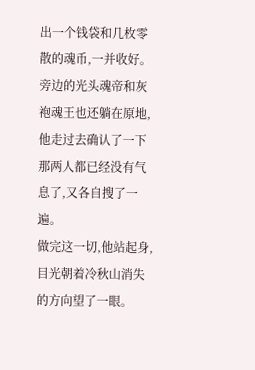出一个钱袋和几枚零散的魂币,一并收好。
旁边的光头魂帝和灰袍魂王也还躺在原地,他走过去确认了一下那两人都已经没有气息了,又各自搜了一遍。
做完这一切,他站起身,目光朝着冷秋山消失的方向望了一眼。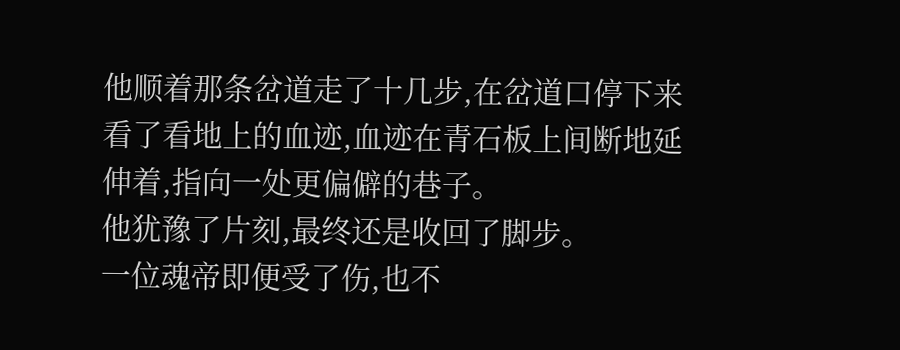他顺着那条岔道走了十几步,在岔道口停下来看了看地上的血迹,血迹在青石板上间断地延伸着,指向一处更偏僻的巷子。
他犹豫了片刻,最终还是收回了脚步。
一位魂帝即便受了伤,也不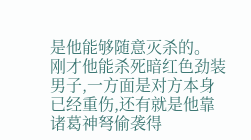是他能够随意灭杀的。
刚才他能杀死暗红色劲装男子,一方面是对方本身已经重伤,还有就是他靠诸葛神弩偷袭得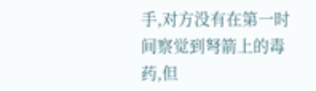手,对方没有在第一时间察觉到弩箭上的毒药,但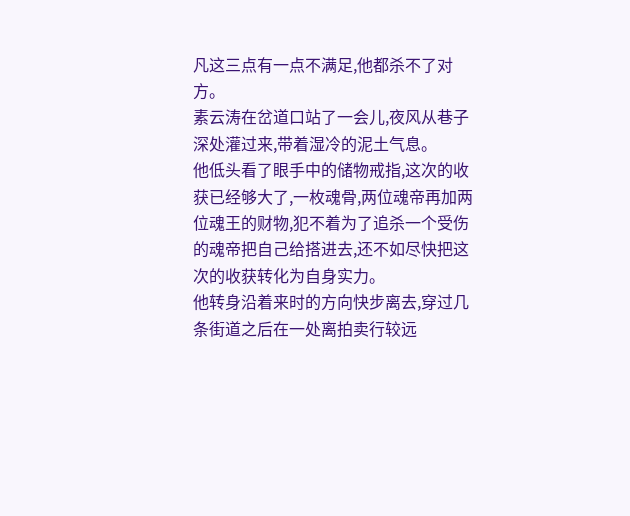凡这三点有一点不满足,他都杀不了对方。
素云涛在岔道口站了一会儿,夜风从巷子深处灌过来,带着湿冷的泥土气息。
他低头看了眼手中的储物戒指,这次的收获已经够大了,一枚魂骨,两位魂帝再加两位魂王的财物,犯不着为了追杀一个受伤的魂帝把自己给搭进去,还不如尽快把这次的收获转化为自身实力。
他转身沿着来时的方向快步离去,穿过几条街道之后在一处离拍卖行较远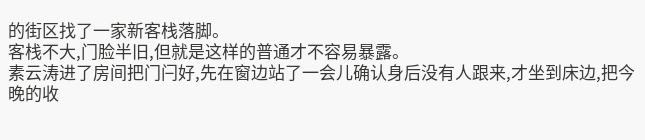的街区找了一家新客栈落脚。
客栈不大,门脸半旧,但就是这样的普通才不容易暴露。
素云涛进了房间把门闩好,先在窗边站了一会儿确认身后没有人跟来,才坐到床边,把今晚的收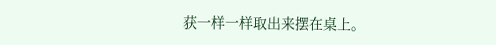获一样一样取出来摆在桌上。